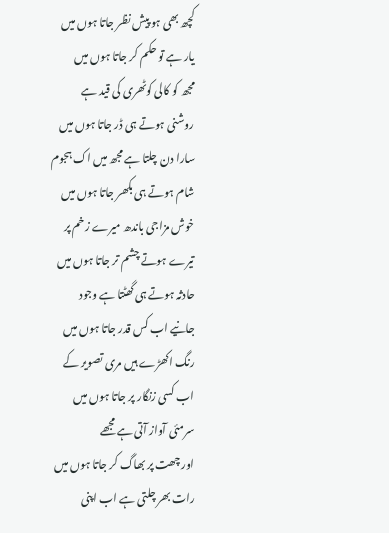کچھ بھی ہو پیش نظر جاتا ہوں میں
یار ہے تو حکم کر جاتا ہوں میں
مجھ کو کالی کوٹھری کی قید ہے
روشنی ہوتے ہی ڈر جاتا ہوں میں
سارا دن چلتا ہے مجھ میں اک ہجوم
شام ہوتے ہی بکھر جاتا ہوں میں
خوش مزاجی باندھ میرے زخم پر
تیرے ہوتے چشم تر جاتا ہوں میں
حادثہ ہوتے ہی گھٹتا ہے وجود
جانیے اب کس قدر جاتا ہوں میں
رنگ اکھڑے ہیں مری تصویر کے
اب کسی زنگار پر جاتا ہوں میں
سرمئی آواز آتی ہے مجھے
اور چھت پر بھاگ کر جاتا ہوں میں
رات بھر چلتی ہے اب اپنی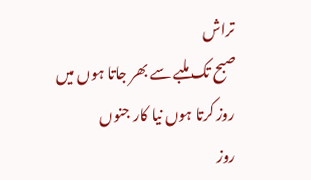تراش
صبح تک ملبے سے بھر جاتا ہوں میں
روز کرتا ہوں نیا کار جنوں
روز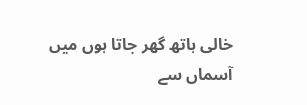خالی ہاتھ گھر جاتا ہوں میں
آسماں سے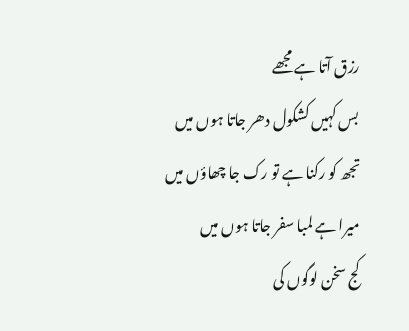رزق آتا ہے مجھے
بس کہیں کشکول دھر جاتا ہوں میں
تجھ کو رکنا ہے تو رک جا چھاؤں میں
میرا ہے لمبا سفر جاتا ہوں میں
کج سخن لوگوں کی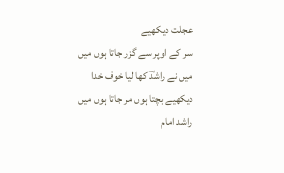عجلت دیکھیے
سر کے اوپر سے گزر جاتا ہوں میں
میں نے راشدؔ کھا لیا خوف خدا
دیکھیے بچتا ہوں مر جاتا ہوں میں
راشد امام